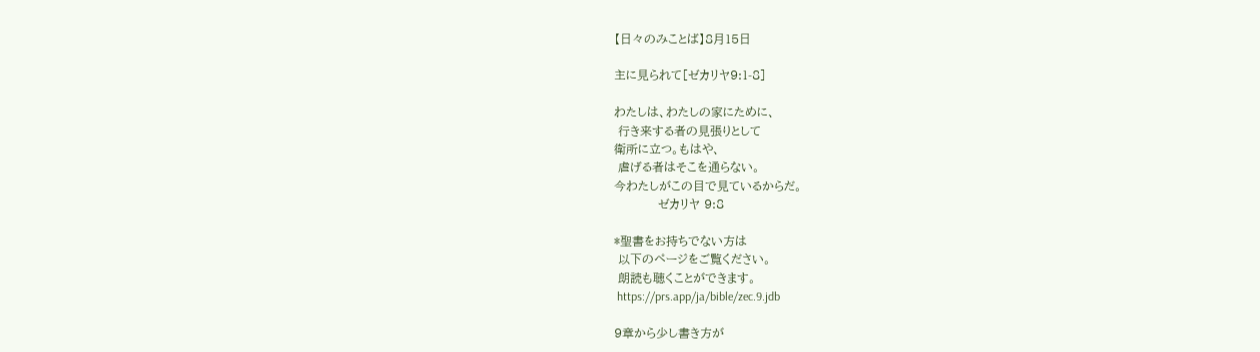【日々のみことば】8月15日

主に見られて[ゼカリヤ9:1-8]

わたしは、わたしの家にために、
 行き来する者の見張りとして
衛所に立つ。もはや、
 虐げる者はそこを通らない。
今わたしがこの目で見ているからだ。
           ゼカリヤ 9:8

*聖書をお持ちでない方は
 以下のページをご覧ください。
 朗読も聴くことができます。
 https://prs.app/ja/bible/zec.9.jdb

9章から少し書き方が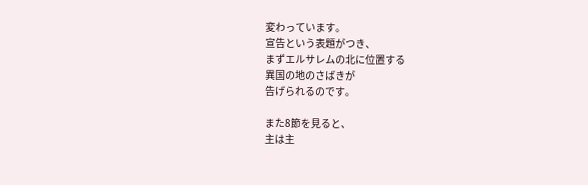変わっています。
宣告という表題がつき、
まずエルサレムの北に位置する
異国の地のさばきが
告げられるのです。

また8節を見ると、
主は主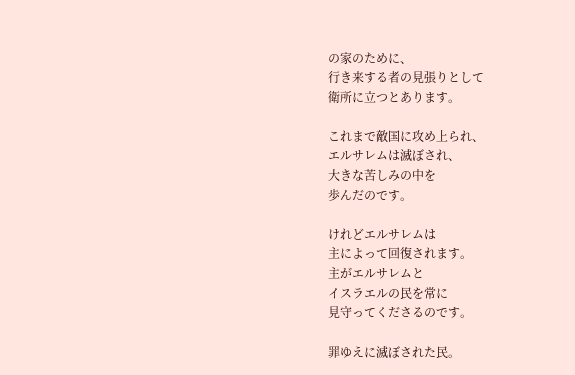の家のために、
行き来する者の見張りとして
衛所に立つとあります。

これまで敵国に攻め上られ、
エルサレムは滅ぼされ、
大きな苦しみの中を
歩んだのです。

けれどエルサレムは
主によって回復されます。
主がエルサレムと
イスラエルの民を常に
見守ってくださるのです。

罪ゆえに滅ぼされた民。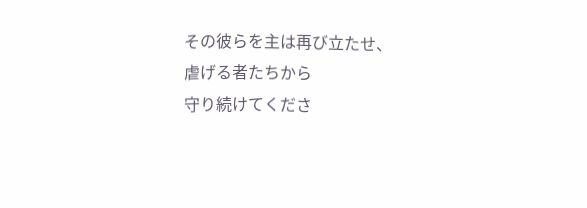その彼らを主は再び立たせ、
虐げる者たちから
守り続けてくださ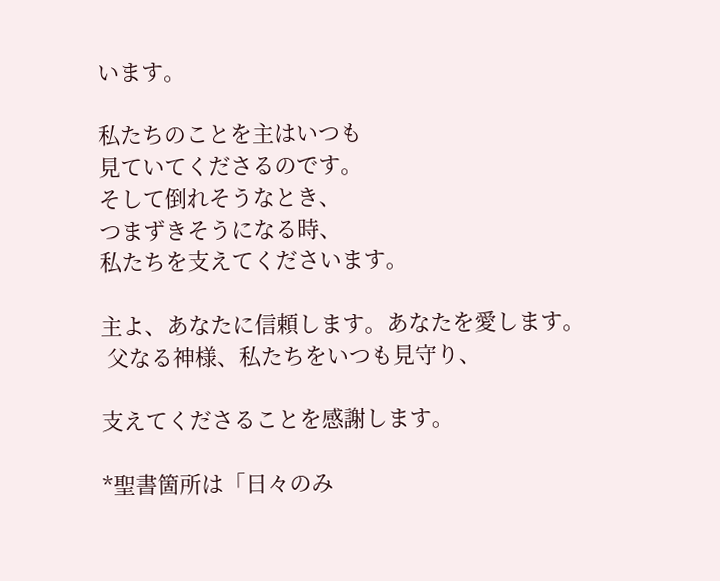います。

私たちのことを主はいつも
見ていてくださるのです。
そして倒れそうなとき、
つまずきそうになる時、
私たちを支えてくださいます。

主よ、あなたに信頼します。あなたを愛します。
 父なる神様、私たちをいつも見守り、

支えてくださることを感謝します。

*聖書箇所は「日々のみ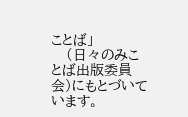ことば」
   (日々のみことば出版委員会)にもとづいています。